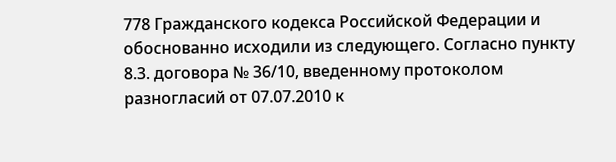778 Гражданского кодекса Российской Федерации и обоснованно исходили из следующего. Согласно пункту 8.3. договора № 36/10, введенному протоколом разногласий от 07.07.2010 к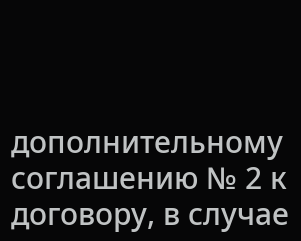дополнительному соглашению № 2 к договору, в случае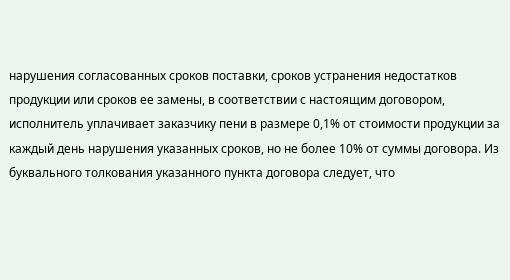нарушения согласованных сроков поставки, сроков устранения недостатков продукции или сроков ее замены, в соответствии с настоящим договором, исполнитель уплачивает заказчику пени в размере 0,1% от стоимости продукции за каждый день нарушения указанных сроков, но не более 10% от суммы договора. Из буквального толкования указанного пункта договора следует, что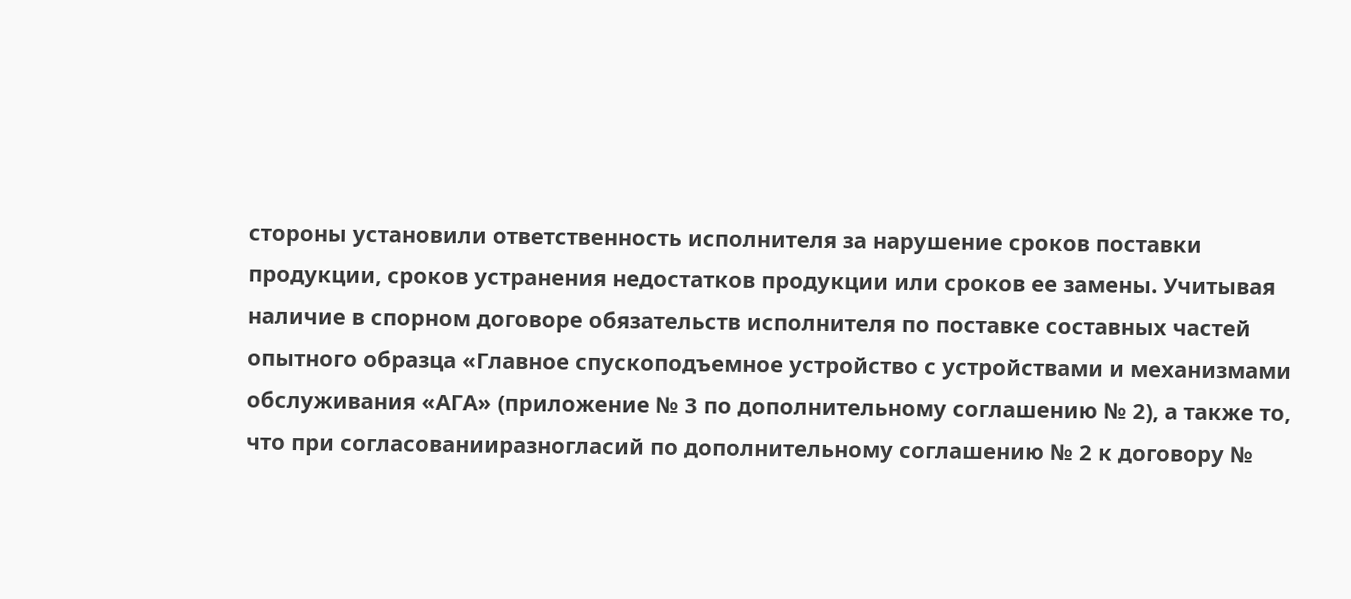стороны установили ответственность исполнителя за нарушение сроков поставки продукции, сроков устранения недостатков продукции или сроков ее замены. Учитывая наличие в спорном договоре обязательств исполнителя по поставке составных частей опытного образца «Главное спускоподъемное устройство с устройствами и механизмами обслуживания «АГА» (приложение № 3 по дополнительному соглашению № 2), а также то, что при согласованииразногласий по дополнительному соглашению № 2 к договору №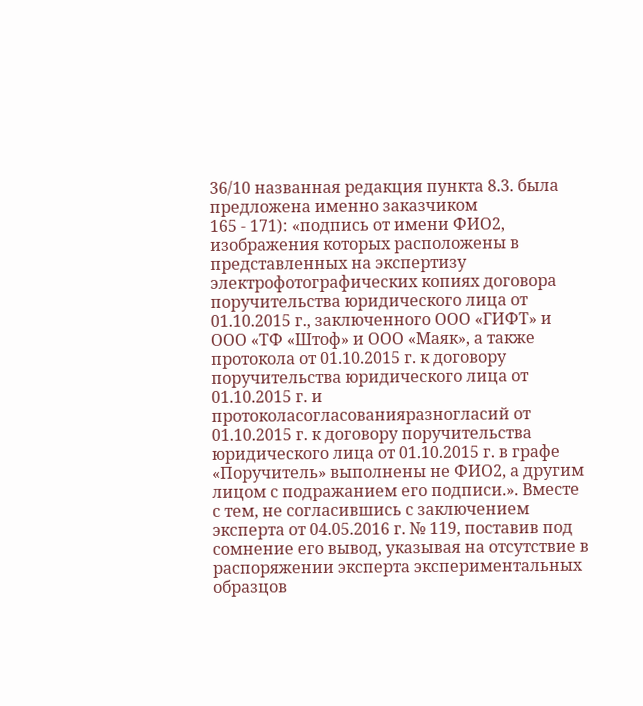36/10 названная редакция пункта 8.3. была предложена именно заказчиком
165 - 171): «подпись от имени ФИО2, изображения которых расположены в представленных на экспертизу электрофотографических копиях договора поручительства юридического лица от 01.10.2015 г., заключенного ООО «ГИФТ» и ООО «ТФ «Штоф» и ООО «Маяк», а также протокола от 01.10.2015 г. к договору поручительства юридического лица от 01.10.2015 г. и протоколасогласованияразногласий от 01.10.2015 г. к договору поручительства юридического лица от 01.10.2015 г. в графе «Поручитель» выполнены не ФИО2, а другим лицом с подражанием его подписи.». Вместе с тем, не согласившись с заключением эксперта от 04.05.2016 г. № 119, поставив под сомнение его вывод, указывая на отсутствие в распоряжении эксперта экспериментальных образцов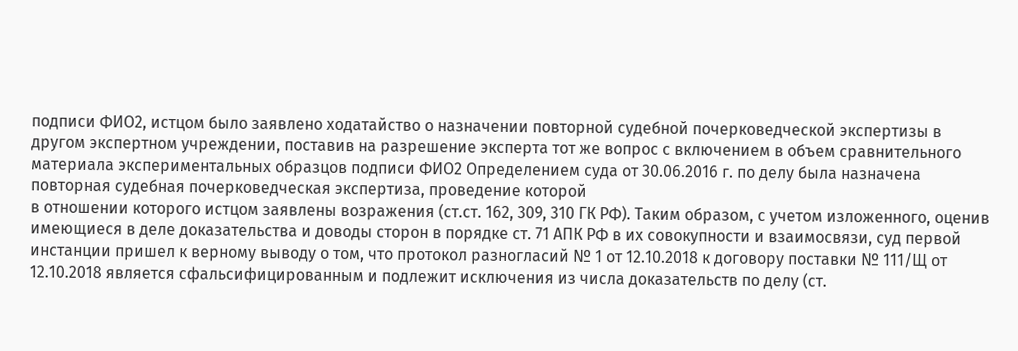подписи ФИО2, истцом было заявлено ходатайство о назначении повторной судебной почерковедческой экспертизы в другом экспертном учреждении, поставив на разрешение эксперта тот же вопрос с включением в объем сравнительного материала экспериментальных образцов подписи ФИО2 Определением суда от 30.06.2016 г. по делу была назначена повторная судебная почерковедческая экспертиза, проведение которой
в отношении которого истцом заявлены возражения (ст.ст. 162, 309, 310 ГК РФ). Таким образом, с учетом изложенного, оценив имеющиеся в деле доказательства и доводы сторон в порядке ст. 71 АПК РФ в их совокупности и взаимосвязи, суд первой инстанции пришел к верному выводу о том, что протокол разногласий № 1 от 12.10.2018 к договору поставки № 111/Щ от 12.10.2018 является сфальсифицированным и подлежит исключения из числа доказательств по делу (ст.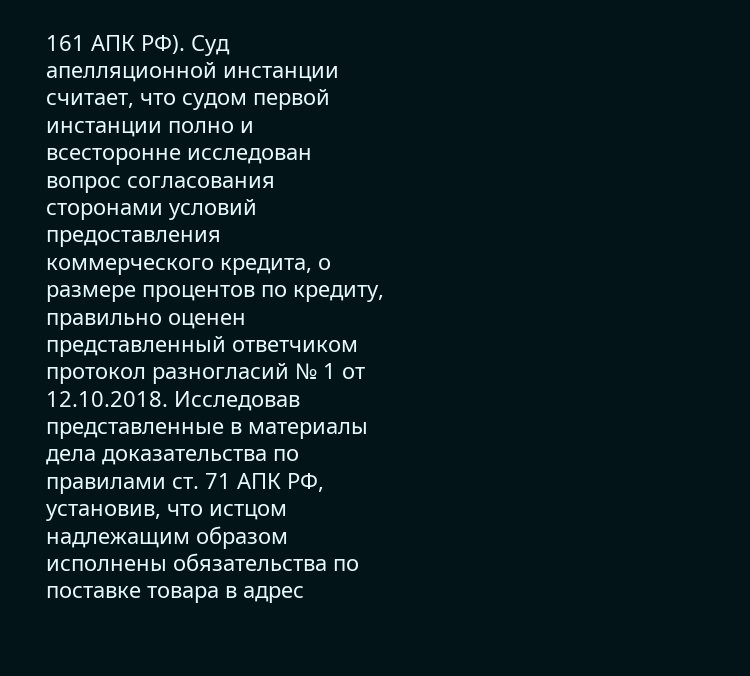161 АПК РФ). Суд апелляционной инстанции считает, что судом первой инстанции полно и всесторонне исследован вопрос согласования сторонами условий предоставления коммерческого кредита, о размере процентов по кредиту, правильно оценен представленный ответчиком протокол разногласий № 1 от 12.10.2018. Исследовав представленные в материалы дела доказательства по правилами ст. 71 АПК РФ, установив, что истцом надлежащим образом исполнены обязательства по поставке товара в адрес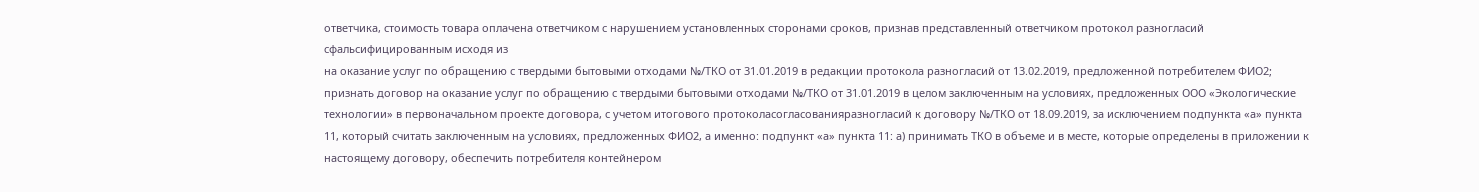ответчика, стоимость товара оплачена ответчиком с нарушением установленных сторонами сроков, признав представленный ответчиком протокол разногласий сфальсифицированным исходя из
на оказание услуг по обращению с твердыми бытовыми отходами №/ТКО от 31.01.2019 в редакции протокола разногласий от 13.02.2019, предложенной потребителем ФИО2; признать договор на оказание услуг по обращению с твердыми бытовыми отходами №/ТКО от 31.01.2019 в целом заключенным на условиях, предложенных ООО «Экологические технологии» в первоначальном проекте договора, с учетом итогового протоколасогласованияразногласий к договору №/ТКО от 18.09.2019, за исключением подпункта «а» пункта 11, который считать заключенным на условиях, предложенных ФИО2, а именно: подпункт «а» пункта 11: а) принимать ТКО в объеме и в месте, которые определены в приложении к настоящему договору, обеспечить потребителя контейнером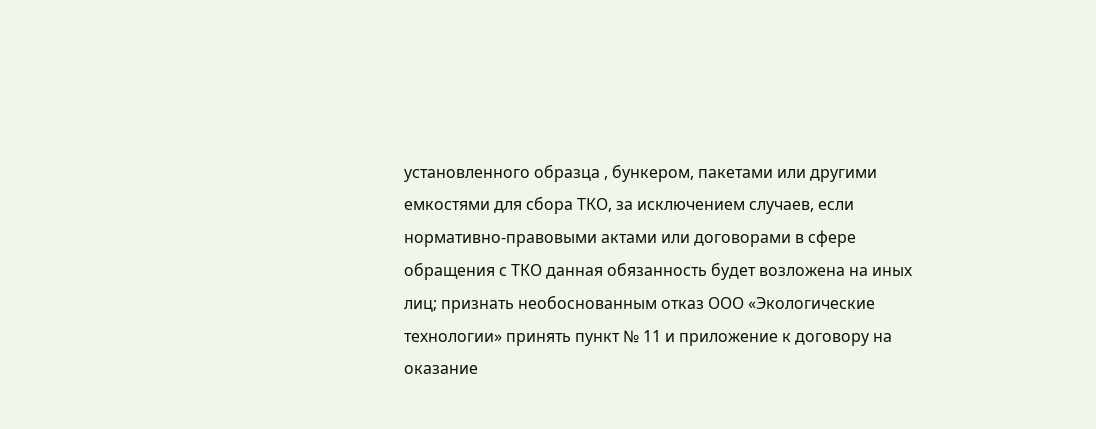установленного образца , бункером, пакетами или другими емкостями для сбора ТКО, за исключением случаев, если нормативно-правовыми актами или договорами в сфере обращения с ТКО данная обязанность будет возложена на иных лиц; признать необоснованным отказ ООО «Экологические технологии» принять пункт № 11 и приложение к договору на оказание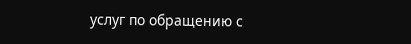услуг по обращению с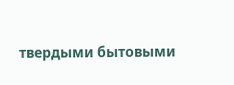твердыми бытовыми